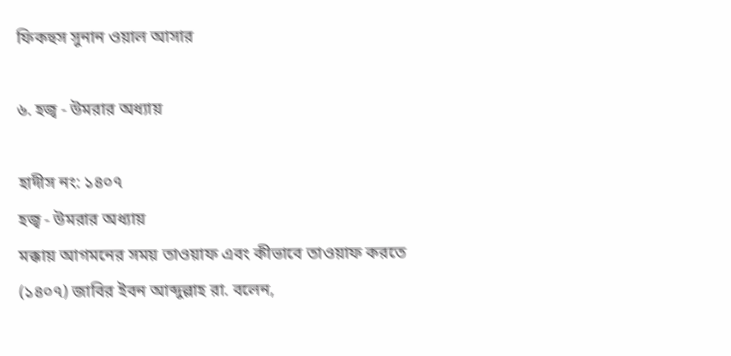ফিকহুস সুনান ওয়াল আসার

৬. হজ্ব - উমরার অধ্যায়

হাদীস নং: ১৪০৭
হজ্ব - উমরার অধ্যায়
মক্কায় আগমনের সময় তাওয়াফ এবং কীভাবে তাওয়াফ করতে
(১৪০৭) জাবির ইবন আব্দুল্লাহ রা. বলেন,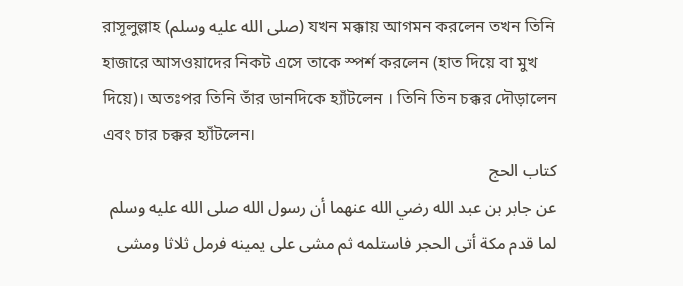রাসূলুল্লাহ (صلى الله عليه وسلم) যখন মক্কায় আগমন করলেন তখন তিনি হাজারে আসওয়াদের নিকট এসে তাকে স্পর্শ করলেন (হাত দিয়ে বা মুখ দিয়ে)। অতঃপর তিনি তাঁর ডানদিকে হ্যাঁটলেন । তিনি তিন চক্কর দৌড়ালেন এবং চার চক্কর হ্যাঁটলেন।
كتاب الحج
عن جابر بن عبد الله رضي الله عنهما أن رسول الله صلى الله عليه وسلم لما قدم مكة أتى الحجر فاستلمه ثم مشى على يمينه فرمل ثلاثا ومشى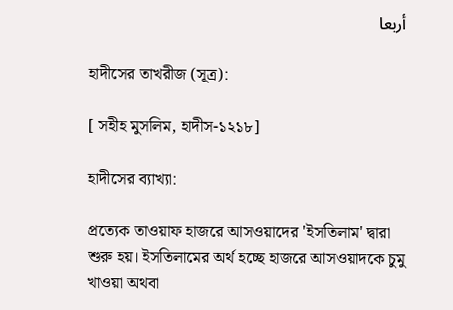أربعا

হাদীসের তাখরীজ (সূত্র):

[ সহীহ মুসলিম, হাদীস-১২১৮]

হাদীসের ব্যাখ্যা:

প্রত্যেক তাওয়াফ হাজরে আসওয়াদের 'ইসতিলাম' দ্বারা শুরু হয়। ইসতিলামের অর্থ হচ্ছে হাজরে আসওয়াদকে চুমু খাওয়া অথবা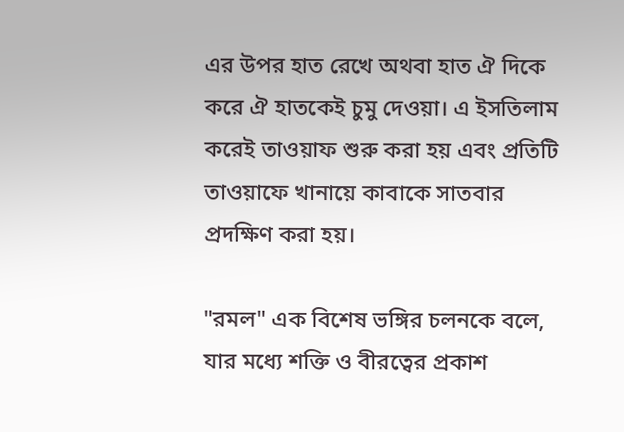এর উপর হাত রেখে অথবা হাত ঐ দিকে করে ঐ হাতকেই চুমু দেওয়া। এ ইসতিলাম করেই তাওয়াফ শুরু করা হয় এবং প্রতিটি তাওয়াফে খানায়ে কাবাকে সাতবার প্রদক্ষিণ করা হয়।

"রমল" এক বিশেষ ভঙ্গির চলনকে বলে, যার মধ্যে শক্তি ও বীরত্বের প্রকাশ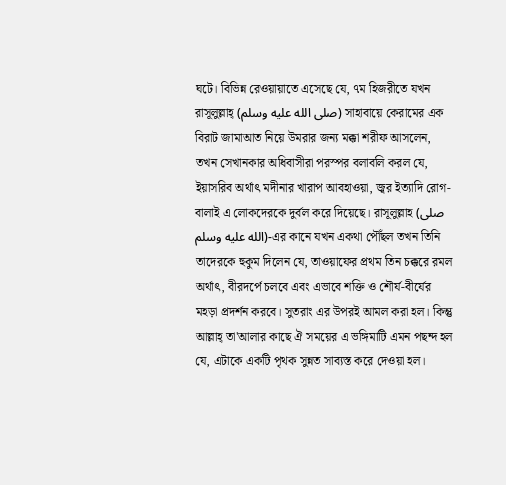ঘটে। বিভিন্ন রেওয়ায়াতে এসেছে যে, ৭ম হিজরীতে যখন রাসূলুল্লাহ্ (صلى الله عليه وسلم) সাহাবায়ে কেরামের এক বিরাট জামাআত নিয়ে উমরার জন্য মক্কা শরীফ আসলেন, তখন সেখানকার অধিবাসীরা পরস্পর বলাবলি করল যে, ইয়াসরিব অর্থাৎ মদীনার খারাপ আবহাওয়া, জ্বর ইত্যাদি রোগ-বালাই এ লোকদেরকে দুর্বল করে দিয়েছে। রাসূলুল্লাহ (صلى الله عليه وسلم)-এর কানে যখন একথা পৌঁছল তখন তিনি তাদেরকে হুকুম দিলেন যে, তাওয়াফের প্রথম তিন চক্করে রমল অর্থাৎ, বীরদর্পে চলবে এবং এভাবে শক্তি ও শৌর্য-বীর্যের মহড়া প্রদর্শন করবে। সুতরাং এর উপরই আমল করা হল। কিন্তু আল্লাহ্ তা'আলার কাছে ঐ সময়ের এ ভঙ্গিমাটি এমন পছন্দ হল যে, এটাকে একটি পৃথক সুন্নত সাব্যস্ত করে দেওয়া হল।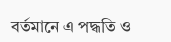বর্তমানে এ পদ্ধতি ও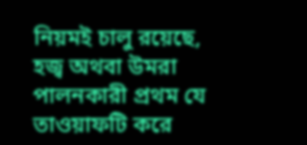নিয়মই চালু রয়েছে, হজ্ব অথবা উমরা পালনকারী প্রথম যে তাওয়াফটি করে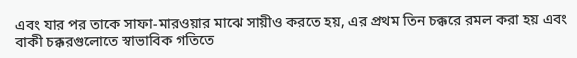এবং যার পর তাকে সাফা-মারওয়ার মাঝে সায়ীও করতে হয়, এর প্রথম তিন চক্করে রমল করা হয় এবং বাকী চক্করগুলোতে স্বাভাবিক গতিতে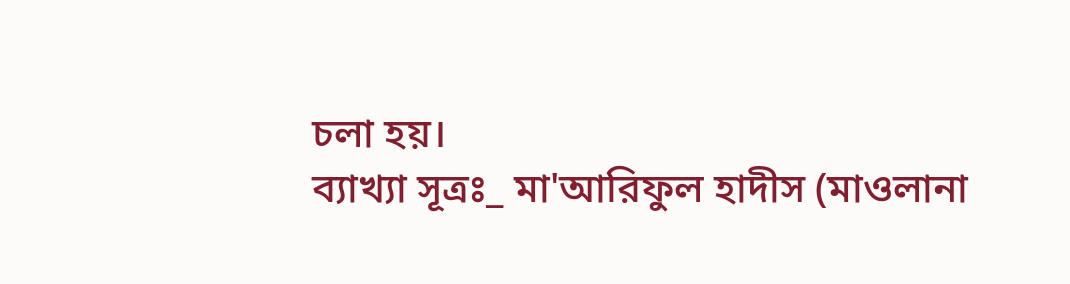চলা হয়।
ব্যাখ্যা সূত্রঃ_ মা'আরিফুল হাদীস (মাওলানা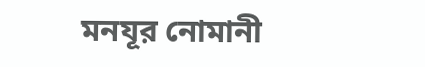মনযূর নোমানী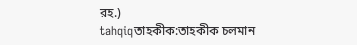রহ.)
tahqiqতাহকীক:তাহকীক চলমান